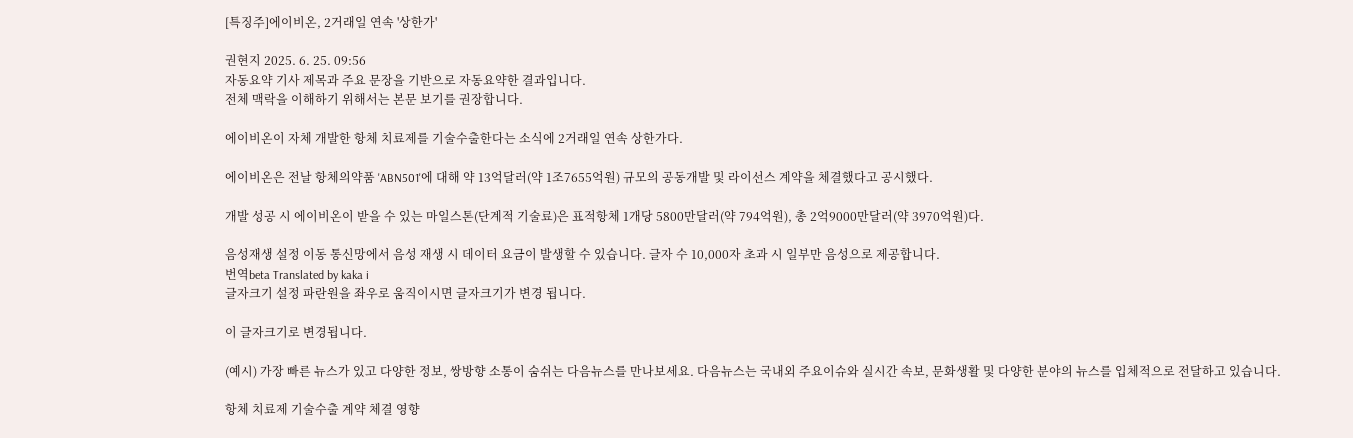[특징주]에이비온, 2거래일 연속 '상한가'

권현지 2025. 6. 25. 09:56
자동요약 기사 제목과 주요 문장을 기반으로 자동요약한 결과입니다.
전체 맥락을 이해하기 위해서는 본문 보기를 권장합니다.

에이비온이 자체 개발한 항체 치료제를 기술수출한다는 소식에 2거래일 연속 상한가다.

에이비온은 전날 항체의약품 'ABN501'에 대해 약 13억달러(약 1조7655억원) 규모의 공동개발 및 라이선스 계약을 체결했다고 공시했다.

개발 성공 시 에이비온이 받을 수 있는 마일스톤(단계적 기술료)은 표적항체 1개당 5800만달러(약 794억원), 총 2억9000만달러(약 3970억원)다.

음성재생 설정 이동 통신망에서 음성 재생 시 데이터 요금이 발생할 수 있습니다. 글자 수 10,000자 초과 시 일부만 음성으로 제공합니다.
번역beta Translated by kaka i
글자크기 설정 파란원을 좌우로 움직이시면 글자크기가 변경 됩니다.

이 글자크기로 변경됩니다.

(예시) 가장 빠른 뉴스가 있고 다양한 정보, 쌍방향 소통이 숨쉬는 다음뉴스를 만나보세요. 다음뉴스는 국내외 주요이슈와 실시간 속보, 문화생활 및 다양한 분야의 뉴스를 입체적으로 전달하고 있습니다.

항체 치료제 기술수출 계약 체결 영향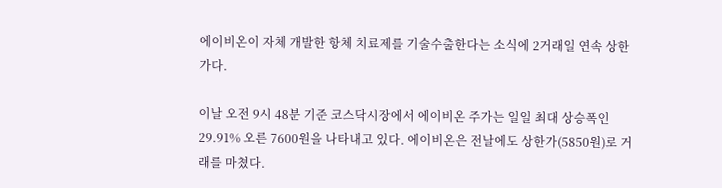에이비온이 자체 개발한 항체 치료제를 기술수출한다는 소식에 2거래일 연속 상한가다.

이날 오전 9시 48분 기준 코스닥시장에서 에이비온 주가는 일일 최대 상승폭인 29.91% 오른 7600원을 나타내고 있다. 에이비온은 전날에도 상한가(5850원)로 거래를 마쳤다.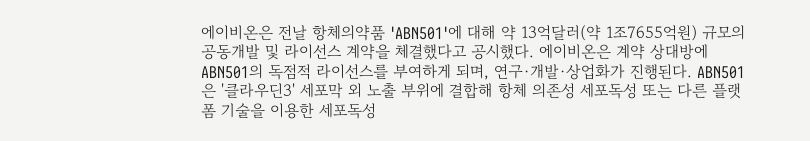에이비온은 전날 항체의약품 'ABN501'에 대해 약 13억달러(약 1조7655억원) 규모의 공동개발 및 라이선스 계약을 체결했다고 공시했다. 에이비온은 계약 상대방에 ABN501의 독점적 라이선스를 부여하게 되며, 연구·개발·상업화가 진행된다. ABN501은 '클라우딘3' 세포막 외 노출 부위에 결합해 항체 의존성 세포독성 또는 다른 플랫폼 기술을 이용한 세포독성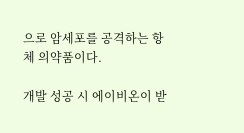으로 암세포를 공격하는 항체 의약품이다.

개발 성공 시 에이비온이 받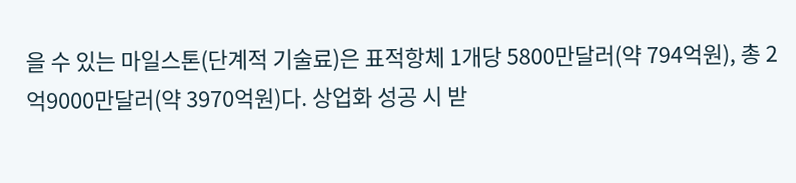을 수 있는 마일스톤(단계적 기술료)은 표적항체 1개당 5800만달러(약 794억원), 총 2억9000만달러(약 3970억원)다. 상업화 성공 시 받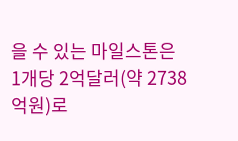을 수 있는 마일스톤은 1개당 2억달러(약 2738억원)로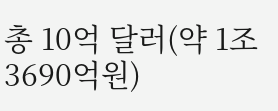총 10억 달러(약 1조3690억원)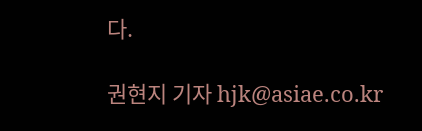다.

권현지 기자 hjk@asiae.co.kr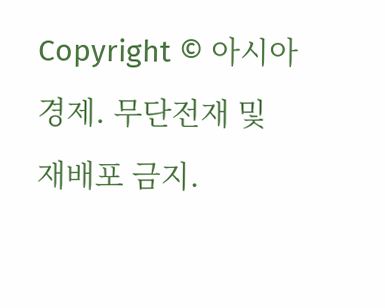Copyright © 아시아경제. 무단전재 및 재배포 금지.